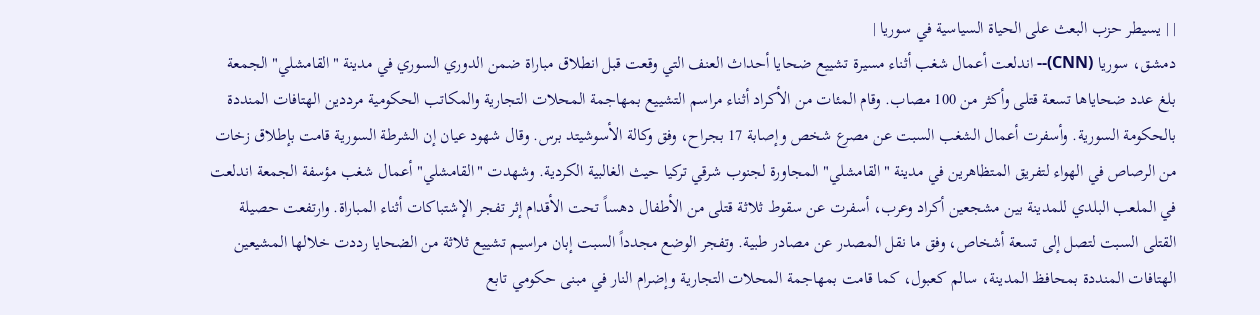| | يسيطر حزب البعث على الحياة السياسية في سوريا |
دمشق، سوريا (CNN)-- اندلعت أعمال شغب أثناء مسيرة تشييع ضحايا أحداث العنف التي وقعت قبل انطلاق مباراة ضمن الدوري السوري في مدينة "القامشلي" الجمعة بلغ عدد ضحاياها تسعة قتلى وأكثر من 100 مصاب. وقام المئات من الأكراد أثناء مراسم التشييع بمهاجمة المحلات التجارية والمكاتب الحكومية مرددين الهتافات المنددة بالحكومة السورية. وأسفرت أعمال الشغب السبت عن مصرع شخص وإصابة 17 بجراح، وفق وكالة الأسوشيتد برس. وقال شهود عيان إن الشرطة السورية قامت بإطلاق زخات من الرصاص في الهواء لتفريق المتظاهرين في مدينة "القامشلي" المجاورة لجنوب شرقي تركيا حيث الغالبية الكردية. وشهدت "القامشلي" أعمال شغب مؤسفة الجمعة اندلعت في الملعب البلدي للمدينة بين مشجعين أكراد وعرب، أسفرت عن سقوط ثلاثة قتلى من الأطفال دهساً تحت الأقدام إثر تفجر الإشتباكات أثناء المباراة. وارتفعت حصيلة القتلى السبت لتصل إلى تسعة أشخاص، وفق ما نقل المصدر عن مصادر طبية. وتفجر الوضع مجدداً السبت إبان مراسيم تشييع ثلاثة من الضحايا رددت خلالها المشيعين الهتافات المنددة بمحافظ المدينة، سالم كعبول، كما قامت بمهاجمة المحلات التجارية وإضرام النار في مبنى حكومي تابع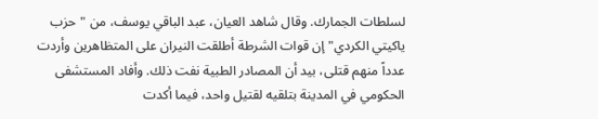لسلطات الجمارك. وقال شاهد العيان، عبد الباقي يوسف، من "حزب ياكيتي الكردي" إن قوات الشرطة أطلقت النيران على المتظاهرين وأردت عدداً منهم قتلى، بيد أن المصادر الطبية نفت ذلك. وأفاد المستشفى الحكومي في المدينة بتلقيه لقتيل واحد، فيما أكدت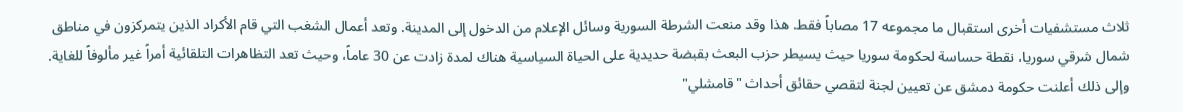ثلاث مستشفيات أخرى استقبال ما مجموعه 17 مصاباً فقط. هذا وقد منعت الشرطة السورية وسائل الإعلام من الدخول إلى المدينة. وتعد أعمال الشغب التي قام الأكراد الذين يتمركزون في مناطق شمال شرقي سوريا، نقطة حساسة لحكومة سوريا حيث يسيطر حزب البعث بقبضة حديدية على الحياة السياسية هناك لمدة زادت عن 30 عاماً، وحيث تعد التظاهرات التلقائية أمراً غير مألوفاً للغاية. وإلى ذلك أعلنت حكومة دمشق عن تعيين لجنة لتقصي حقائق أحداث "قامشلي"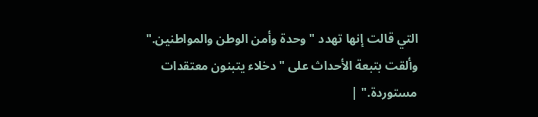التي قالت إنها تهدد "وحدة وأمن الوطن والمواطنين." وألقت بتبعة الأحداث على "دخلاء يتبنون معتقدات مستوردة." |